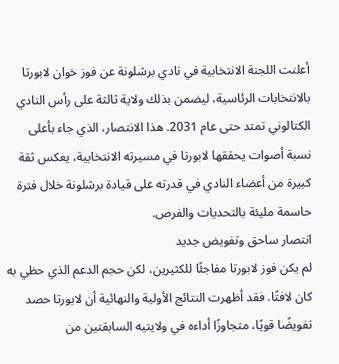أعلنت اللجنة الانتخابية في نادي برشلونة عن فوز خوان لابورتا بالانتخابات الرئاسية، ليضمن بذلك ولاية ثالثة على رأس النادي الكتالوني تمتد حتى عام 2031. هذا الانتصار، الذي جاء بأعلى نسبة أصوات يحققها لابورتا في مسيرته الانتخابية، يعكس ثقة كبيرة من أعضاء النادي في قدرته على قيادة برشلونة خلال فترة حاسمة مليئة بالتحديات والفرص.
انتصار ساحق وتفويض جديد
لم يكن فوز لابورتا مفاجئًا للكثيرين، لكن حجم الدعم الذي حظي به كان لافتًا. فقد أظهرت النتائج الأولية والنهائية أن لابورتا حصد تفويضًا قويًا، متجاوزًا أداءه في ولايتيه السابقتين من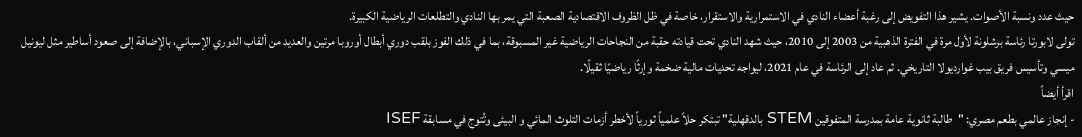حيث عدد ونسبة الأصوات. يشير هذا التفويض إلى رغبة أعضاء النادي في الاستمرارية والاستقرار، خاصة في ظل الظروف الاقتصادية الصعبة التي يمر بها النادي والتطلعات الرياضية الكبيرة.
تولى لابورتا رئاسة برشلونة لأول مرة في الفترة الذهبية من 2003 إلى 2010، حيث شهد النادي تحت قيادته حقبة من النجاحات الرياضية غير المسبوقة، بما في ذلك الفوز بلقب دوري أبطال أوروبا مرتين والعديد من ألقاب الدوري الإسباني، بالإضافة إلى صعود أساطير مثل ليونيل ميسي وتأسيس فريق بيب غوارديولا التاريخي. ثم عاد إلى الرئاسة في عام 2021، ليواجه تحديات مالية ضخمة وإرثًا رياضيًا ثقيلًا.
اقرأ أيضاً
- إنجاز عالمي بطعم مصري: "طالبة ثانوية عامة بمدرسة المتفوقين STEM بالدقهلية" تبتكر حلاً علمياً ثورياً لأخطر أزمات التلوث المائي و البيئى وتُتوج في مسابقة ISEF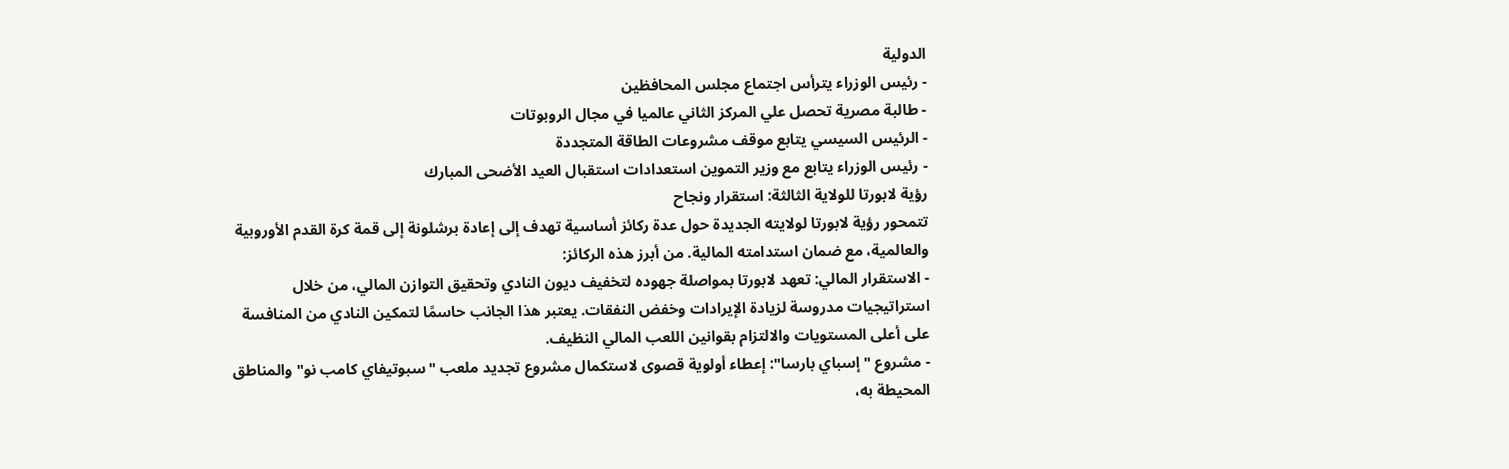الدولية
- رئيس الوزراء يترأس اجتماع مجلس المحافظين
- طالبة مصرية تحصل علي المركز الثاني عالميا في مجال الروبوتات
- الرئيس السيسي يتابع موقف مشروعات الطاقة المتجددة
- رئيس الوزراء يتابع مع وزير التموين استعدادات استقبال العيد الأضحى المبارك
رؤية لابورتا للولاية الثالثة: استقرار ونجاح
تتمحور رؤية لابورتا لولايته الجديدة حول عدة ركائز أساسية تهدف إلى إعادة برشلونة إلى قمة كرة القدم الأوروبية والعالمية، مع ضمان استدامته المالية. من أبرز هذه الركائز:
- الاستقرار المالي: تعهد لابورتا بمواصلة جهوده لتخفيف ديون النادي وتحقيق التوازن المالي، من خلال استراتيجيات مدروسة لزيادة الإيرادات وخفض النفقات. يعتبر هذا الجانب حاسمًا لتمكين النادي من المنافسة على أعلى المستويات والالتزام بقوانين اللعب المالي النظيف.
- مشروع "إسباي بارسا": إعطاء أولوية قصوى لاستكمال مشروع تجديد ملعب "سبوتيفاي كامب نو" والمناطق المحيطة به،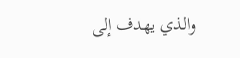والذي يهدف إلى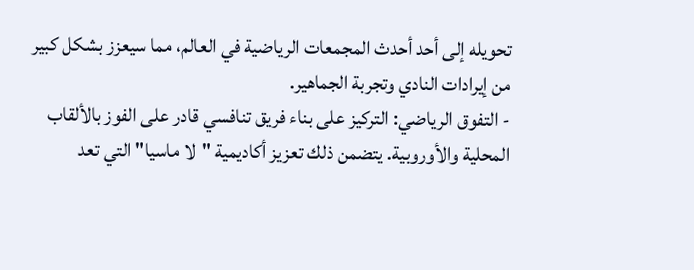تحويله إلى أحد أحدث المجمعات الرياضية في العالم، مما سيعزز بشكل كبير من إيرادات النادي وتجربة الجماهير.
- التفوق الرياضي: التركيز على بناء فريق تنافسي قادر على الفوز بالألقاب المحلية والأوروبية. يتضمن ذلك تعزيز أكاديمية "لا ماسيا" التي تعد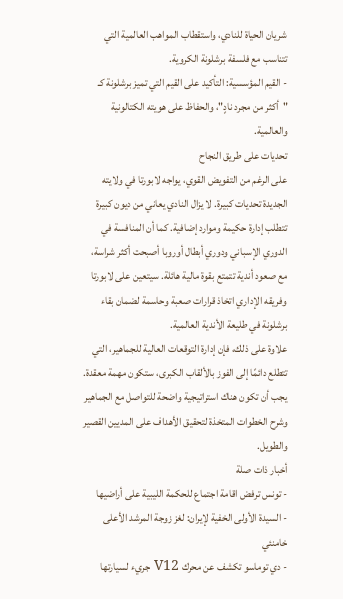شريان الحياة للنادي، واستقطاب المواهب العالمية التي تتناسب مع فلسفة برشلونة الكروية.
- القيم المؤسسية: التأكيد على القيم التي تميز برشلونة كـ "أكثر من مجرد نادٍ"، والحفاظ على هويته الكتالونية والعالمية.
تحديات على طريق النجاح
على الرغم من التفويض القوي، يواجه لابورتا في ولايته الجديدة تحديات كبيرة. لا يزال النادي يعاني من ديون كبيرة تتطلب إدارة حكيمة وموارد إضافية. كما أن المنافسة في الدوري الإسباني ودوري أبطال أوروبا أصبحت أكثر شراسة، مع صعود أندية تتمتع بقوة مالية هائلة. سيتعين على لابورتا وفريقه الإداري اتخاذ قرارات صعبة وحاسمة لضمان بقاء برشلونة في طليعة الأندية العالمية.
علاوة على ذلك، فإن إدارة التوقعات العالية للجماهير، التي تتطلع دائمًا إلى الفوز بالألقاب الكبرى، ستكون مهمة معقدة. يجب أن تكون هناك استراتيجية واضحة للتواصل مع الجماهير وشرح الخطوات المتخذة لتحقيق الأهداف على المديين القصير والطويل.
أخبار ذات صلة
- تونس ترفض اقامة اجتماع للحكمة الليبية على أراضيها
- السيدة الأولى الخفية لإيران: لغز زوجة المرشد الأعلى خامنئي
- دي توماسو تكشف عن محرك V12 جريء لسيارتها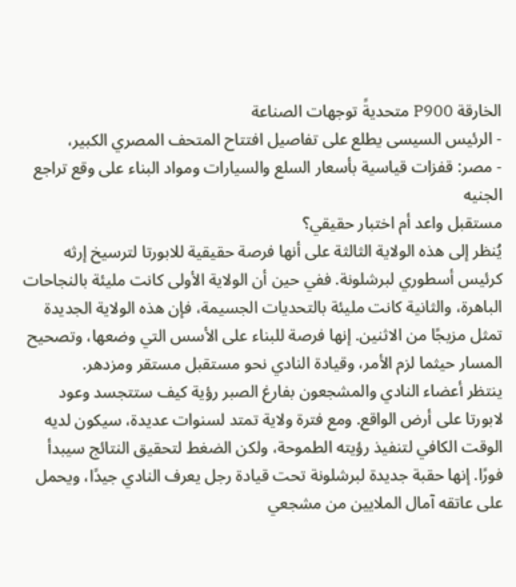الخارقة P900 متحديةً توجهات الصناعة
- الرئيس السيسى يطلع على تفاصيل افتتاح المتحف المصري الكبير،
- مصر: قفزات قياسية بأسعار السلع والسيارات ومواد البناء على وقع تراجع الجنيه
مستقبل واعد أم اختبار حقيقي؟
يُنظر إلى هذه الولاية الثالثة على أنها فرصة حقيقية للابورتا لترسيخ إرثه كرئيس أسطوري لبرشلونة. ففي حين أن الولاية الأولى كانت مليئة بالنجاحات الباهرة، والثانية كانت مليئة بالتحديات الجسيمة، فإن هذه الولاية الجديدة تمثل مزيجًا من الاثنين. إنها فرصة للبناء على الأسس التي وضعها، وتصحيح المسار حيثما لزم الأمر، وقيادة النادي نحو مستقبل مستقر ومزدهر.
ينتظر أعضاء النادي والمشجعون بفارغ الصبر رؤية كيف ستتجسد وعود لابورتا على أرض الواقع. ومع فترة ولاية تمتد لسنوات عديدة، سيكون لديه الوقت الكافي لتنفيذ رؤيته الطموحة، ولكن الضغط لتحقيق النتائج سيبدأ فورًا. إنها حقبة جديدة لبرشلونة تحت قيادة رجل يعرف النادي جيدًا، ويحمل على عاتقه آمال الملايين من مشجعي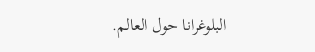البلوغرانا حول العالم.